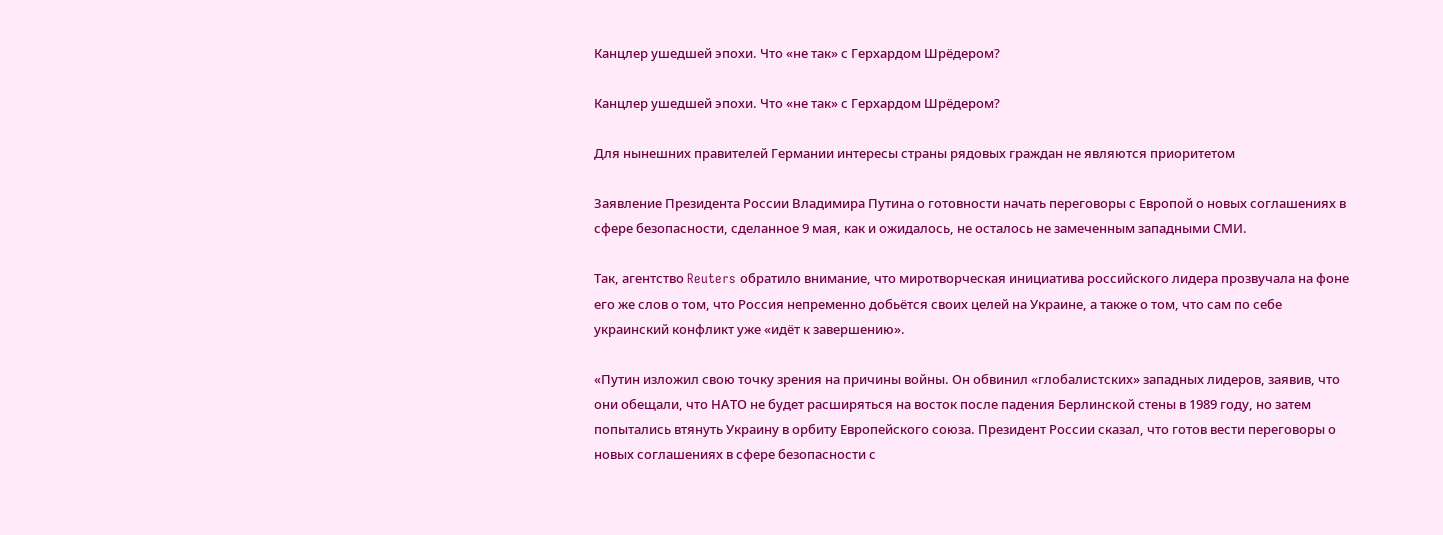Канцлер ушедшей эпохи. Что «не так» с Герхардом Шрёдером?

Канцлер ушедшей эпохи. Что «не так» с Герхардом Шрёдером?

Для нынешних правителей Германии интересы страны рядовых граждан не являются приоритетом

Заявление Президента России Владимира Путина о готовности начать переговоры с Европой о новых соглашениях в сфере безопасности, сделанное 9 мая, как и ожидалось, не осталось не замеченным западными СМИ.

Так, агентство Reuters обратило внимание, что миротворческая инициатива российского лидера прозвучала на фоне его же слов о том, что Россия непременно добьётся своих целей на Украине, а также о том, что сам по себе украинский конфликт уже «идёт к завершению».

«Путин изложил свою точку зрения на причины войны. Он обвинил «глобалистских» западных лидеров, заявив, что они обещали, что НАТО не будет расширяться на восток после падения Берлинской стены в 1989 году, но затем попытались втянуть Украину в орбиту Европейского союза. Президент России сказал, что готов вести переговоры о новых соглашениях в сфере безопасности с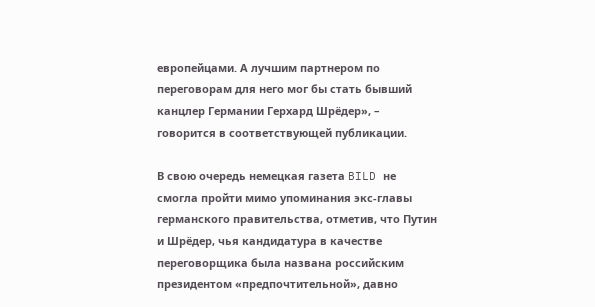европейцами. А лучшим партнером по переговорам для него мог бы стать бывший канцлер Германии Герхард Шрёдер», – говорится в соответствующей публикации.

В свою очередь немецкая газета BILD не смогла пройти мимо упоминания экс-главы германского правительства, отметив, что Путин и Шрёдер, чья кандидатура в качестве переговорщика была названа российским президентом «предпочтительной», давно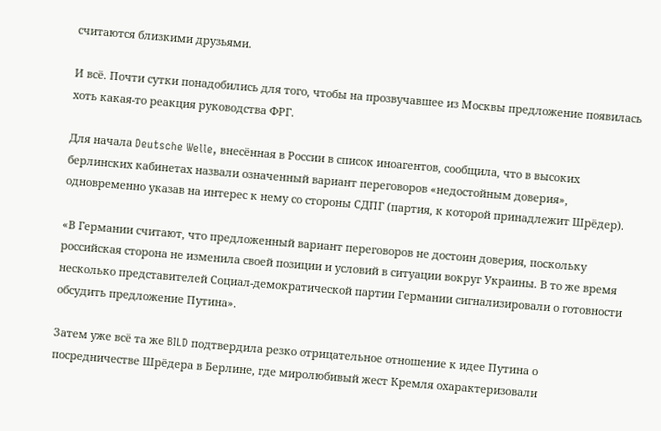считаются близкими друзьями.

И всё. Почти сутки понадобились для того, чтобы на прозвучавшее из Москвы предложение появилась хоть какая-то реакция руководства ФРГ.

Для начала Deutsche Welle, внесённая в России в список иноагентов, сообщила, что в высоких берлинских кабинетах назвали означенный вариант переговоров «недостойным доверия», одновременно указав на интерес к нему со стороны СДПГ (партия, к которой принадлежит Шрёдер).

«В Германии считают, что предложенный вариант переговоров не достоин доверия, поскольку российская сторона не изменила своей позиции и условий в ситуации вокруг Украины. В то же время несколько представителей Социал-демократической партии Германии сигнализировали о готовности обсудить предложение Путина».

Затем уже всё та же BILD подтвердила резко отрицательное отношение к идее Путина о посредничестве Шрёдера в Берлине, где миролюбивый жест Кремля охарактеризовали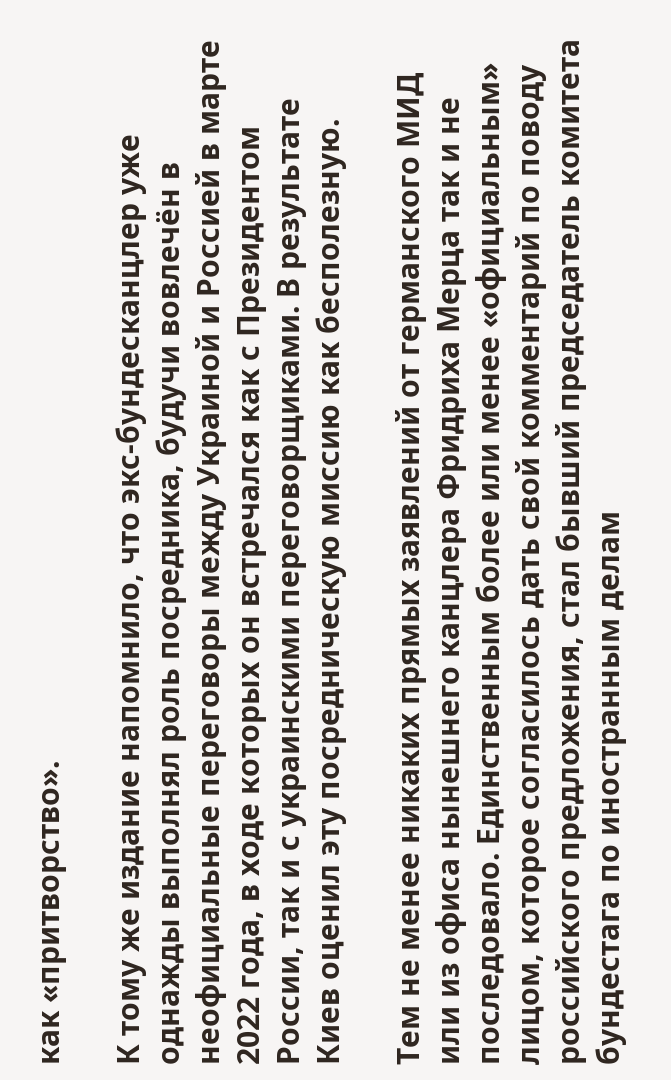как «притворство».

К тому же издание напомнило, что экс-бундесканцлер уже однажды выполнял роль посредника, будучи вовлечён в неофициальные переговоры между Украиной и Россией в марте 2022 года, в ходе которых он встречался как с Президентом России, так и с украинскими переговорщиками. В результате Киев оценил эту посредническую миссию как бесполезную.

Тем не менее никаких прямых заявлений от германского МИД или из офиса нынешнего канцлера Фридриха Мерца так и не последовало. Единственным более или менее «официальным» лицом, которое согласилось дать свой комментарий по поводу российского предложения, стал бывший председатель комитета бундестага по иностранным делам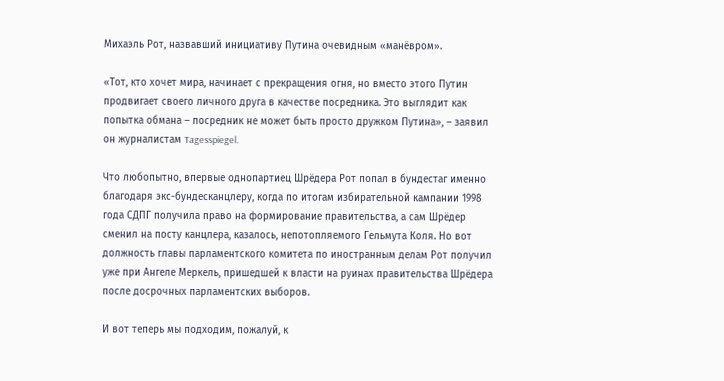Михаэль Рот, назвавший инициативу Путина очевидным «манёвром».

«Тот, кто хочет мира, начинает с прекращения огня, но вместо этого Путин продвигает своего личного друга в качестве посредника. Это выглядит как попытка обмана – посредник не может быть просто дружком Путина», – заявил он журналистам Tagesspiegel.

Что любопытно, впервые однопартиец Шрёдера Рот попал в бундестаг именно благодаря экс-бундесканцлеру, когда по итогам избирательной кампании 1998 года СДПГ получила право на формирование правительства, а сам Шрёдер сменил на посту канцлера, казалось, непотопляемого Гельмута Коля. Но вот должность главы парламентского комитета по иностранным делам Рот получил уже при Ангеле Меркель, пришедшей к власти на руинах правительства Шрёдера после досрочных парламентских выборов.

И вот теперь мы подходим, пожалуй, к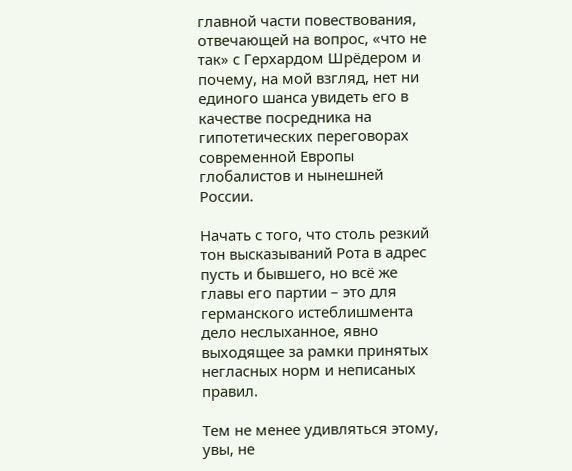главной части повествования, отвечающей на вопрос, «что не так» с Герхардом Шрёдером и почему, на мой взгляд, нет ни единого шанса увидеть его в качестве посредника на гипотетических переговорах современной Европы глобалистов и нынешней России.

Начать с того, что столь резкий тон высказываний Рота в адрес пусть и бывшего, но всё же главы его партии – это для германского истеблишмента дело неслыханное, явно выходящее за рамки принятых негласных норм и неписаных правил.

Тем не менее удивляться этому, увы, не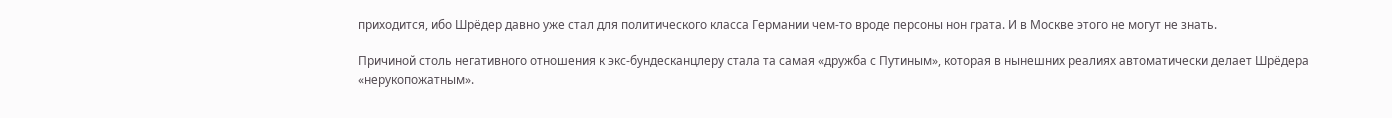приходится, ибо Шрёдер давно уже стал для политического класса Германии чем-то вроде персоны нон грата. И в Москве этого не могут не знать.

Причиной столь негативного отношения к экс-бундесканцлеру стала та самая «дружба с Путиным», которая в нынешних реалиях автоматически делает Шрёдера «нерукопожатным».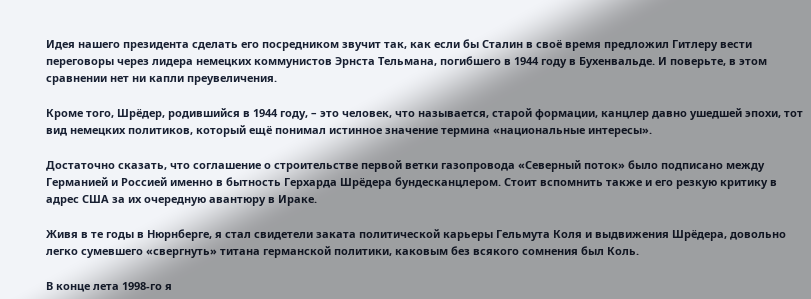Идея нашего президента сделать его посредником звучит так, как если бы Сталин в своё время предложил Гитлеру вести переговоры через лидера немецких коммунистов Эрнста Тельмана, погибшего в 1944 году в Бухенвальде. И поверьте, в этом сравнении нет ни капли преувеличения.

Кроме того, Шрёдер, родившийся в 1944 году, – это человек, что называется, старой формации, канцлер давно ушедшей эпохи, тот вид немецких политиков, который ещё понимал истинное значение термина «национальные интересы».

Достаточно сказать, что соглашение о строительстве первой ветки газопровода «Северный поток» было подписано между Германией и Россией именно в бытность Герхарда Шрёдера бундесканцлером. Стоит вспомнить также и его резкую критику в адрес США за их очередную авантюру в Ираке.

Живя в те годы в Нюрнберге, я стал свидетели заката политической карьеры Гельмута Коля и выдвижения Шрёдера, довольно легко сумевшего «свергнуть» титана германской политики, каковым без всякого сомнения был Коль.

В конце лета 1998-го я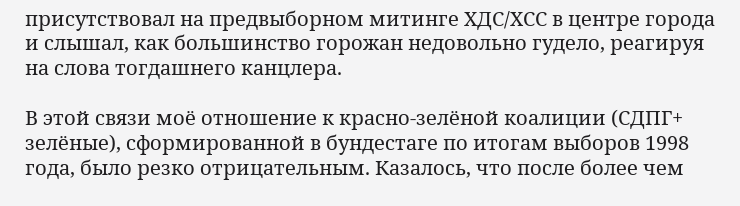присутствовал на предвыборном митинге ХДС/ХСС в центре города и слышал, как большинство горожан недовольно гудело, реагируя на слова тогдашнего канцлера.

В этой связи моё отношение к красно-зелёной коалиции (СДПГ+ зелёные), сформированной в бундестаге по итогам выборов 1998 года, было резко отрицательным. Казалось, что после более чем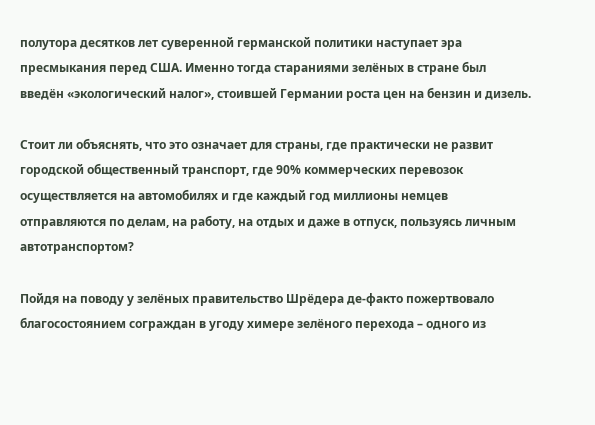полутора десятков лет суверенной германской политики наступает эра пресмыкания перед США. Именно тогда стараниями зелёных в стране был введён «экологический налог», стоившей Германии роста цен на бензин и дизель.

Стоит ли объяснять, что это означает для страны, где практически не развит городской общественный транспорт, где 90% коммерческих перевозок осуществляется на автомобилях и где каждый год миллионы немцев отправляются по делам, на работу, на отдых и даже в отпуск, пользуясь личным автотранспортом?

Пойдя на поводу у зелёных правительство Шрёдера де-факто пожертвовало благосостоянием сограждан в угоду химере зелёного перехода – одного из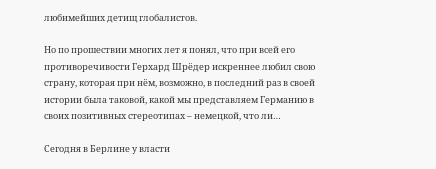любимейших детищ глобалистов.

Но по прошествии многих лет я понял, что при всей его противоречивости Герхард Шрёдер искреннее любил свою страну, которая при нём, возможно, в последний раз в своей истории была таковой, какой мы представляем Германию в своих позитивных стереотипах – немецкой, что ли…

Сегодня в Берлине у власти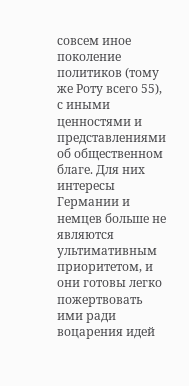совсем иное поколение политиков (тому же Роту всего 55), с иными ценностями и представлениями об общественном благе. Для них интересы Германии и немцев больше не являются ультимативным приоритетом, и они готовы легко пожертвовать ими ради воцарения идей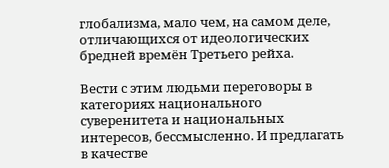глобализма, мало чем, на самом деле, отличающихся от идеологических бредней времён Третьего рейха.

Вести с этим людьми переговоры в категориях национального суверенитета и национальных интересов, бессмысленно. И предлагать в качестве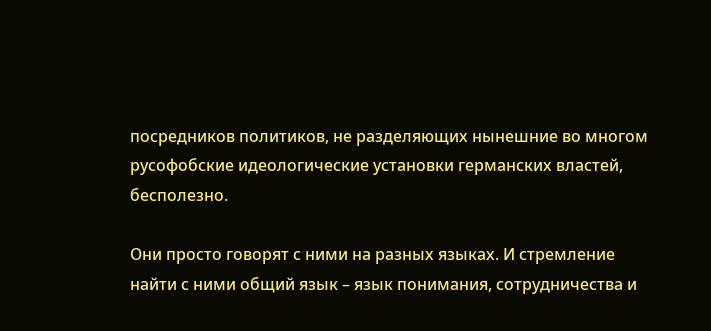посредников политиков, не разделяющих нынешние во многом русофобские идеологические установки германских властей, бесполезно.

Они просто говорят с ними на разных языках. И стремление найти с ними общий язык – язык понимания, сотрудничества и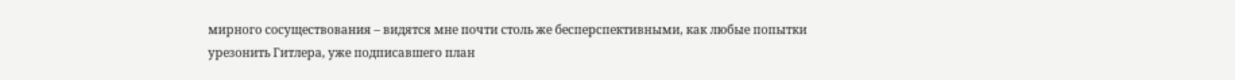мирного сосуществования – видятся мне почти столь же бесперспективными, как любые попытки урезонить Гитлера, уже подписавшего план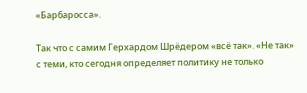«Барбаросса».

Так что с самим Герхардом Шрёдером «всё так». «Не так» с теми, кто сегодня определяет политику не только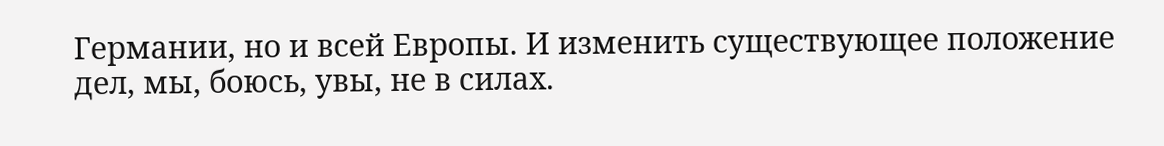Германии, но и всей Европы. И изменить существующее положение дел, мы, боюсь, увы, не в силах.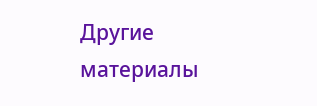Другие материалы